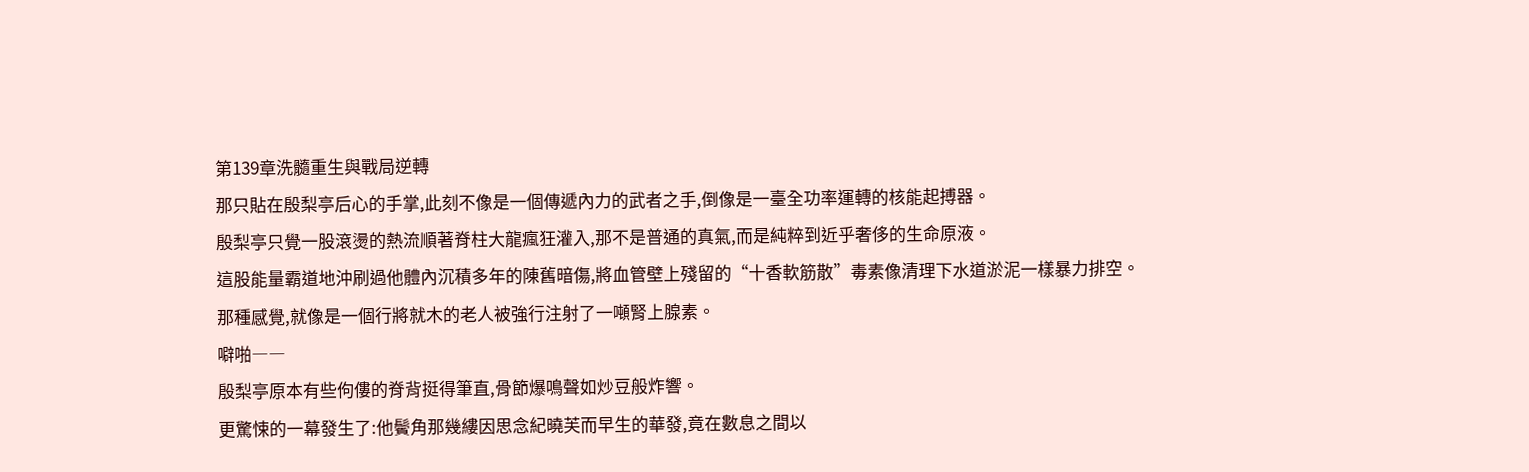第139章洗髓重生與戰局逆轉
那只貼在殷梨亭后心的手掌,此刻不像是一個傳遞內力的武者之手,倒像是一臺全功率運轉的核能起搏器。
殷梨亭只覺一股滾燙的熱流順著脊柱大龍瘋狂灌入,那不是普通的真氣,而是純粹到近乎奢侈的生命原液。
這股能量霸道地沖刷過他體內沉積多年的陳舊暗傷,將血管壁上殘留的“十香軟筋散”毒素像清理下水道淤泥一樣暴力排空。
那種感覺,就像是一個行將就木的老人被強行注射了一噸腎上腺素。
噼啪――
殷梨亭原本有些佝僂的脊背挺得筆直,骨節爆鳴聲如炒豆般炸響。
更驚悚的一幕發生了:他鬢角那幾縷因思念紀曉芙而早生的華發,竟在數息之間以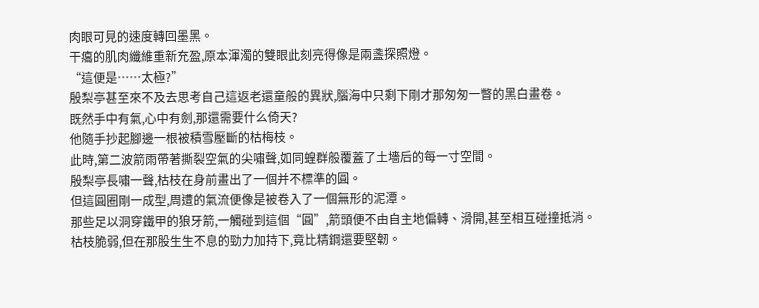肉眼可見的速度轉回墨黑。
干癟的肌肉纖維重新充盈,原本渾濁的雙眼此刻亮得像是兩盞探照燈。
“這便是……太極?”
殷梨亭甚至來不及去思考自己這返老還童般的異狀,腦海中只剩下剛才那匆匆一瞥的黑白畫卷。
既然手中有氣,心中有劍,那還需要什么倚天?
他隨手抄起腳邊一根被積雪壓斷的枯梅枝。
此時,第二波箭雨帶著撕裂空氣的尖嘯聲,如同蝗群般覆蓋了土墻后的每一寸空間。
殷梨亭長嘯一聲,枯枝在身前畫出了一個并不標準的圓。
但這圓圈剛一成型,周遭的氣流便像是被卷入了一個無形的泥潭。
那些足以洞穿鐵甲的狼牙箭,一觸碰到這個“圓”,箭頭便不由自主地偏轉、滑開,甚至相互碰撞抵消。
枯枝脆弱,但在那股生生不息的勁力加持下,竟比精鋼還要堅韌。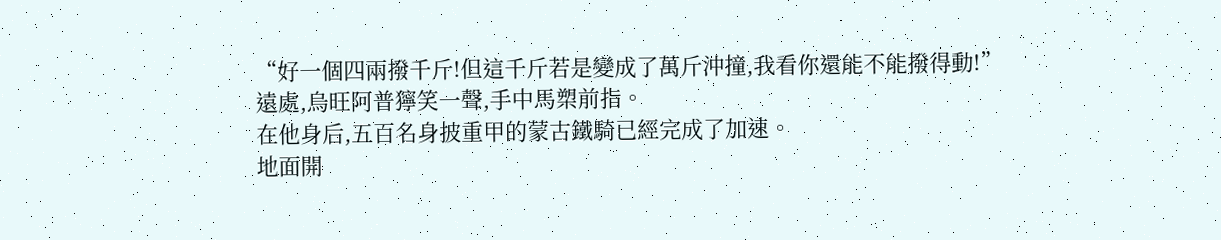“好一個四兩撥千斤!但這千斤若是變成了萬斤沖撞,我看你還能不能撥得動!”
遠處,烏旺阿普獰笑一聲,手中馬槊前指。
在他身后,五百名身披重甲的蒙古鐵騎已經完成了加速。
地面開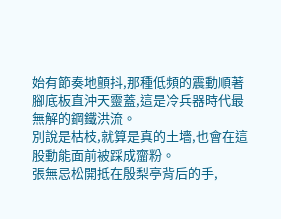始有節奏地顫抖,那種低頻的震動順著腳底板直沖天靈蓋,這是冷兵器時代最無解的鋼鐵洪流。
別說是枯枝,就算是真的土墻,也會在這股動能面前被踩成齏粉。
張無忌松開抵在殷梨亭背后的手,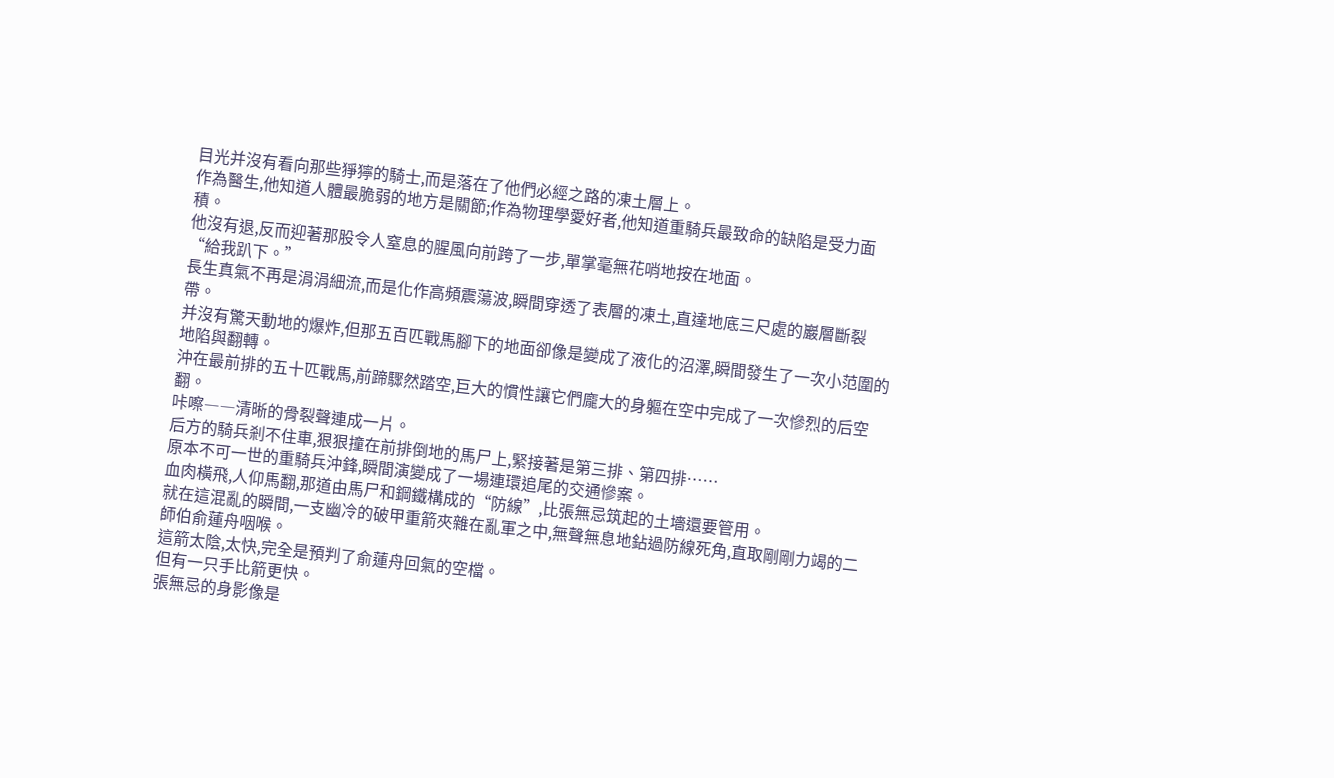目光并沒有看向那些猙獰的騎士,而是落在了他們必經之路的凍土層上。
作為醫生,他知道人體最脆弱的地方是關節;作為物理學愛好者,他知道重騎兵最致命的缺陷是受力面積。
他沒有退,反而迎著那股令人窒息的腥風向前跨了一步,單掌毫無花哨地按在地面。
“給我趴下。”
長生真氣不再是涓涓細流,而是化作高頻震蕩波,瞬間穿透了表層的凍土,直達地底三尺處的巖層斷裂帶。
并沒有驚天動地的爆炸,但那五百匹戰馬腳下的地面卻像是變成了液化的沼澤,瞬間發生了一次小范圍的地陷與翻轉。
沖在最前排的五十匹戰馬,前蹄驟然踏空,巨大的慣性讓它們龐大的身軀在空中完成了一次慘烈的后空翻。
咔嚓――清晰的骨裂聲連成一片。
后方的騎兵剎不住車,狠狠撞在前排倒地的馬尸上,緊接著是第三排、第四排……
原本不可一世的重騎兵沖鋒,瞬間演變成了一場連環追尾的交通慘案。
血肉橫飛,人仰馬翻,那道由馬尸和鋼鐵構成的“防線”,比張無忌筑起的土墻還要管用。
就在這混亂的瞬間,一支幽冷的破甲重箭夾雜在亂軍之中,無聲無息地鉆過防線死角,直取剛剛力竭的二師伯俞蓮舟咽喉。
這箭太陰,太快,完全是預判了俞蓮舟回氣的空檔。
但有一只手比箭更快。
張無忌的身影像是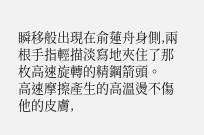瞬移般出現在俞蓮舟身側,兩根手指輕描淡寫地夾住了那枚高速旋轉的精鋼箭頭。
高速摩擦產生的高溫燙不傷他的皮膚,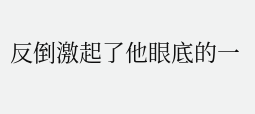反倒激起了他眼底的一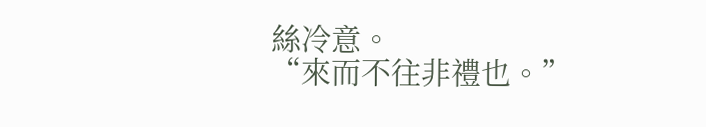絲冷意。
“來而不往非禮也。”